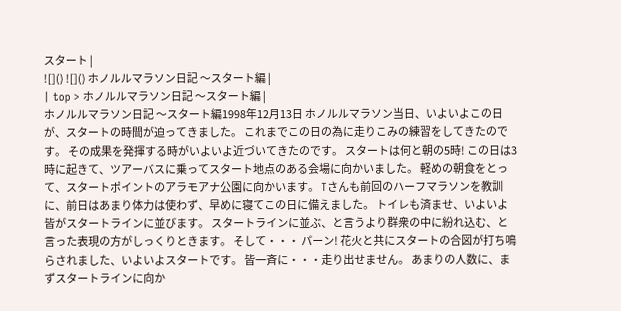スタート |
![]() ![]() ホノルルマラソン日記 〜スタート編 |
| top > ホノルルマラソン日記 〜スタート編 |
ホノルルマラソン日記 〜スタート編1998年12月13日 ホノルルマラソン当日、いよいよこの日が、スタートの時間が迫ってきました。 これまでこの日の為に走りこみの練習をしてきたのです。 その成果を発揮する時がいよいよ近づいてきたのです。 スタートは何と朝の5時! この日は3時に起きて、ツアーバスに乗ってスタート地点のある会場に向かいました。 軽めの朝食をとって、スタートポイントのアラモアナ公園に向かいます。 Tさんも前回のハーフマラソンを教訓に、前日はあまり体力は使わず、早めに寝てこの日に備えました。 トイレも済ませ、いよいよ皆がスタートラインに並びます。 スタートラインに並ぶ、と言うより群衆の中に紛れ込む、と言った表現の方がしっくりときます。 そして・・・ パーン! 花火と共にスタートの合図が打ち鳴らされました、いよいよスタートです。 皆一斉に・・・走り出せません。 あまりの人数に、まずスタートラインに向か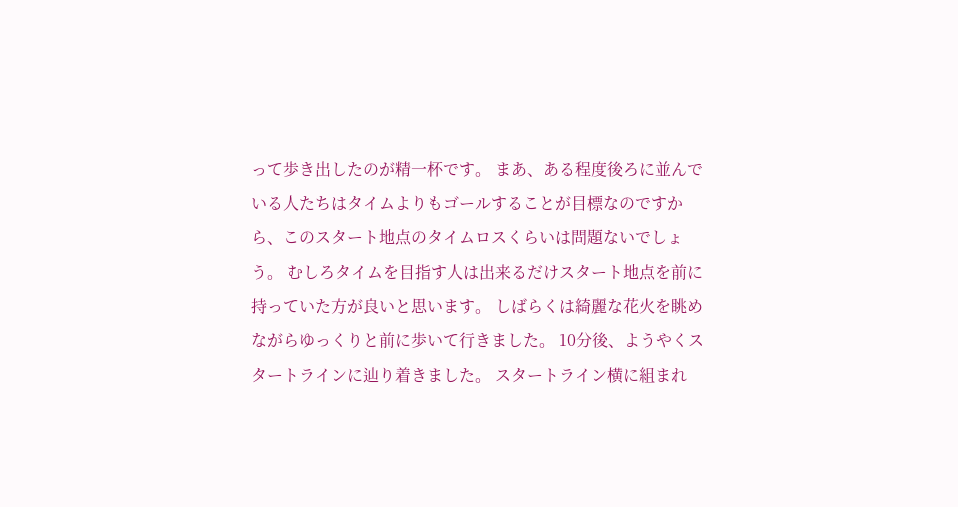って歩き出したのが精一杯です。 まあ、ある程度後ろに並んでいる人たちはタイムよりもゴールすることが目標なのですから、このスタート地点のタイムロスくらいは問題ないでしょう。 むしろタイムを目指す人は出来るだけスタート地点を前に持っていた方が良いと思います。 しばらくは綺麗な花火を眺めながらゆっくりと前に歩いて行きました。 10分後、ようやくスタートラインに辿り着きました。 スタートライン横に組まれ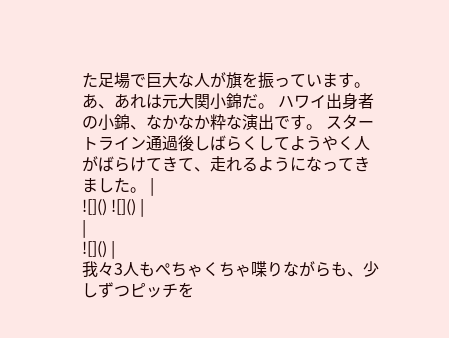た足場で巨大な人が旗を振っています。 あ、あれは元大関小錦だ。 ハワイ出身者の小錦、なかなか粋な演出です。 スタートライン通過後しばらくしてようやく人がばらけてきて、走れるようになってきました。 |
![]() ![]() |
|
![]() |
我々3人もぺちゃくちゃ喋りながらも、少しずつピッチを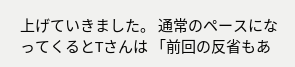上げていきました。 通常のペースになってくるとTさんは 「前回の反省もあ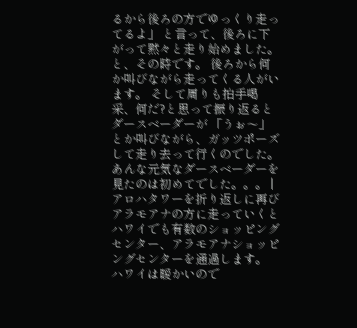るから後ろの方でゆっくり走ってるよ」 と言って、後ろに下がって黙々と走り始めました。 と、その時です。 後ろから何か叫びながら走ってくる人がいます。 そして周りも拍手喝采、何だ?と思って振り返るとダースベーダーが 「うぉ〜」 とか叫びながら、ガッツポーズして走り去って行くのでした。 あんな元気なダースベーダーを見たのは初めてでした。。。 |
アロハタワーを折り返しに再びアラモアナの方に走っていくとハワイでも有数のショッピングセンター、アラモアナショッピングセンターを通過します。 ハワイは暖かいので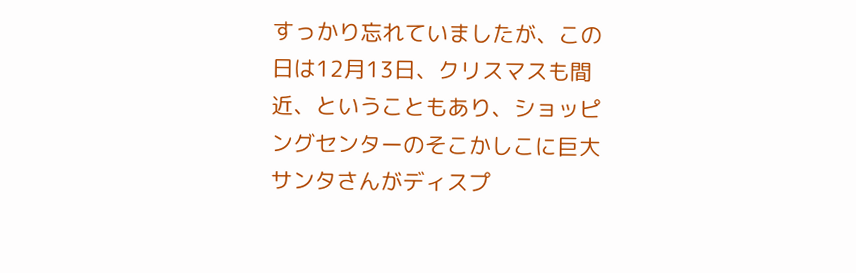すっかり忘れていましたが、この日は12月13日、クリスマスも間近、ということもあり、ショッピングセンターのそこかしこに巨大サンタさんがディスプ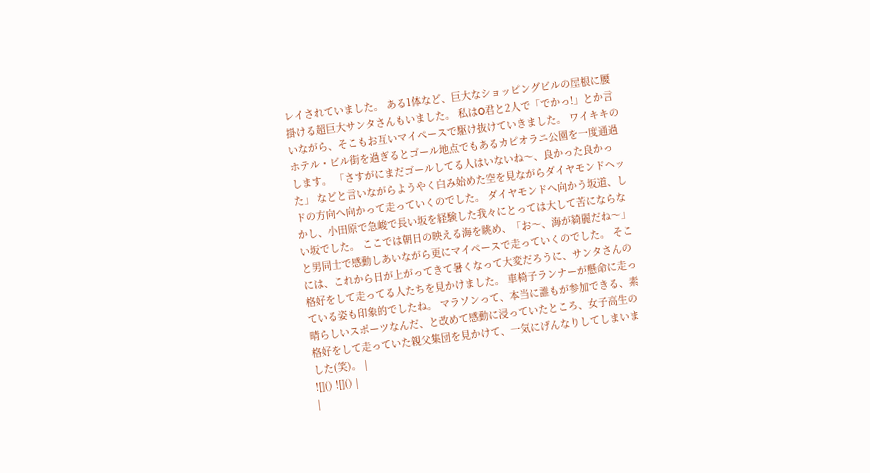レイされていました。 ある1体など、巨大なショッピングビルの屋根に腰掛ける超巨大サンタさんもいました。 私はO君と2人で「でかっ!」とか言いながら、そこもお互いマイペースで駆け抜けていきました。 ワイキキのホテル・ビル街を過ぎるとゴール地点でもあるカピオラニ公園を一度通過します。 「さすがにまだゴールしてる人はいないね〜、良かった良かった」 などと言いながらようやく白み始めた空を見ながらダイヤモンドヘッドの方向へ向かって走っていくのでした。 ダイヤモンドへ向かう坂道、しかし、小田原で急峻で長い坂を経験した我々にとっては大して苦にならない坂でした。 ここでは朝日の映える海を眺め、「お〜、海が綺麗だね〜」と男同士で感動しあいながら更にマイペースで走っていくのでした。 そこには、これから日が上がってきて暑くなって大変だろうに、サンタさんの格好をして走ってる人たちを見かけました。 車椅子ランナーが懸命に走っている姿も印象的でしたね。 マラソンって、本当に誰もが参加できる、素晴らしいスポーツなんだ、と改めて感動に浸っていたところ、女子高生の格好をして走っていた親父集団を見かけて、一気にげんなりしてしまいました(笑)。 |
![]() ![]() |
|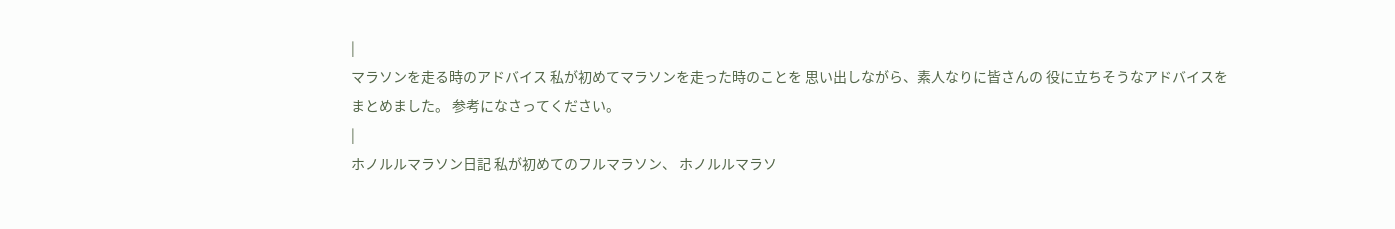|
マラソンを走る時のアドバイス 私が初めてマラソンを走った時のことを 思い出しながら、素人なりに皆さんの 役に立ちそうなアドバイスをまとめました。 参考になさってください。
|
ホノルルマラソン日記 私が初めてのフルマラソン、 ホノルルマラソ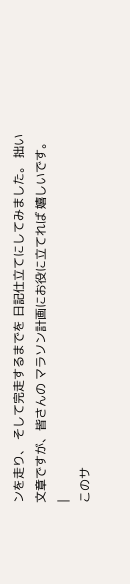ンを走り、 そして完走するまでを 日記仕立てにしてみました。 拙い文章ですが、皆さんの マラソン計画にお役に立てれば 嬉しいです。
|
このサ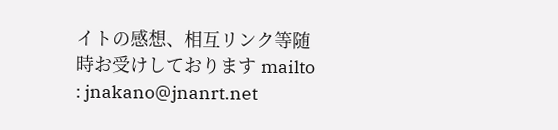イトの感想、相互リンク等随時お受けしております mailto : jnakano@jnanrt.net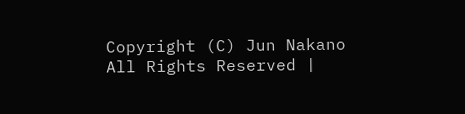Copyright (C) Jun Nakano All Rights Reserved |